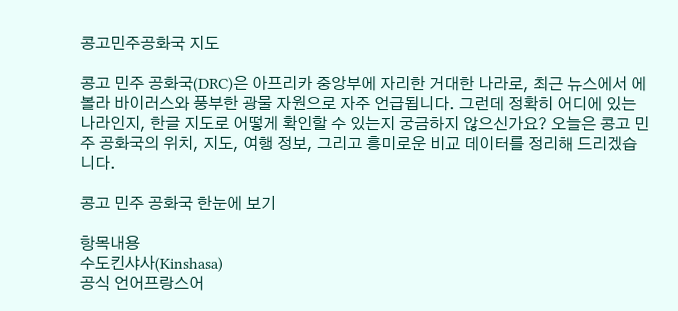콩고민주공화국 지도

콩고 민주 공화국(DRC)은 아프리카 중앙부에 자리한 거대한 나라로, 최근 뉴스에서 에볼라 바이러스와 풍부한 광물 자원으로 자주 언급됩니다. 그런데 정확히 어디에 있는 나라인지, 한글 지도로 어떻게 확인할 수 있는지 궁금하지 않으신가요? 오늘은 콩고 민주 공화국의 위치, 지도, 여행 정보, 그리고 흥미로운 비교 데이터를 정리해 드리겠습니다.

콩고 민주 공화국 한눈에 보기

항목내용
수도킨샤사(Kinshasa)
공식 언어프랑스어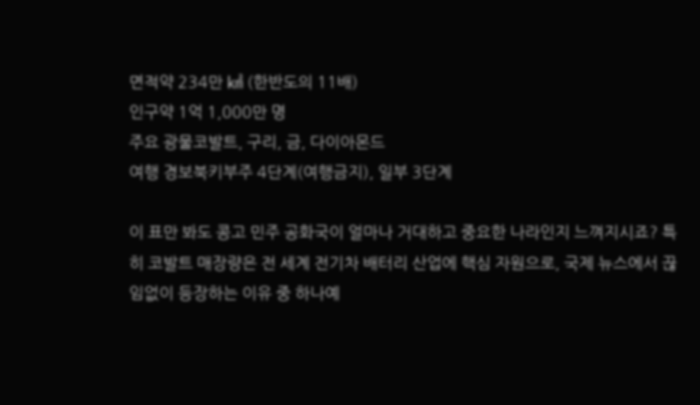면적약 234만 ㎢ (한반도의 11배)
인구약 1억 1,000만 명
주요 광물코발트, 구리, 금, 다이아몬드
여행 경보북키부주 4단계(여행금지), 일부 3단계

이 표만 봐도 콩고 민주 공화국이 얼마나 거대하고 중요한 나라인지 느껴지시죠? 특히 코발트 매장량은 전 세계 전기차 배터리 산업에 핵심 자원으로, 국제 뉴스에서 끊임없이 등장하는 이유 중 하나예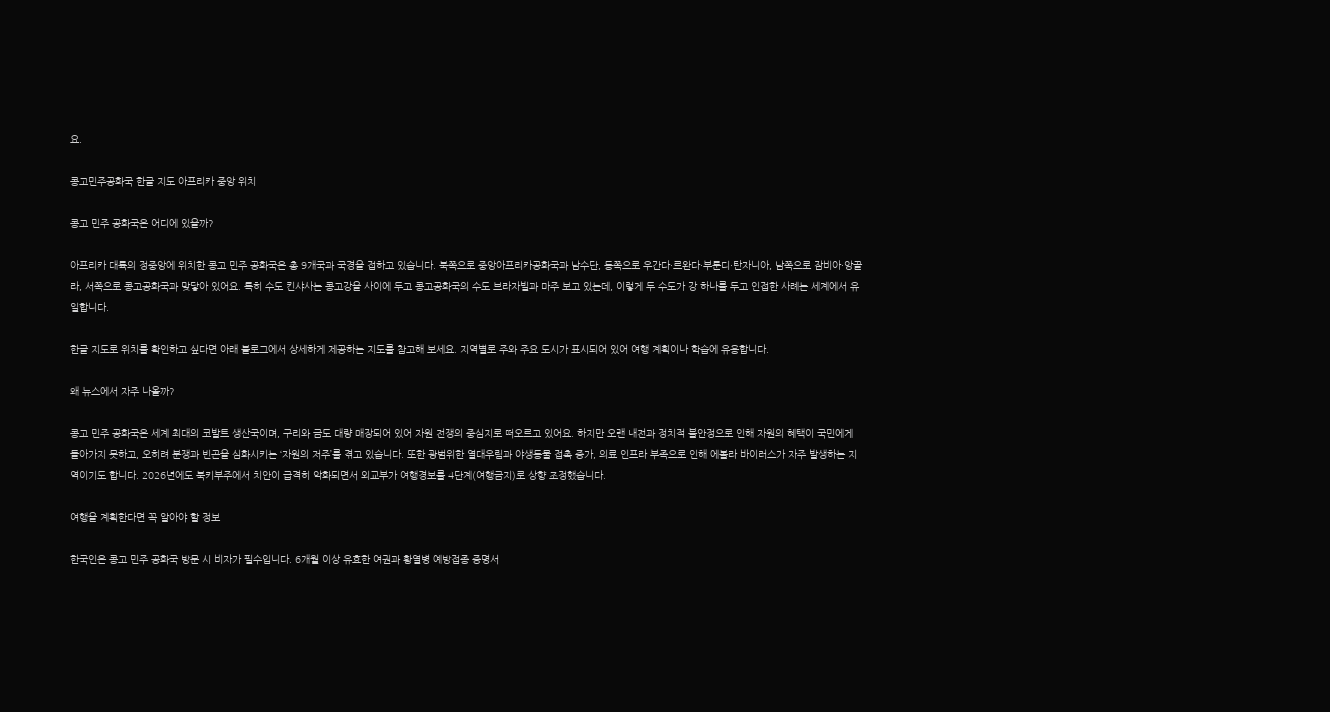요.

콩고민주공화국 한글 지도 아프리카 중앙 위치

콩고 민주 공화국은 어디에 있을까?

아프리카 대륙의 정중앙에 위치한 콩고 민주 공화국은 총 9개국과 국경을 접하고 있습니다. 북쪽으로 중앙아프리카공화국과 남수단, 동쪽으로 우간다·르완다·부룬디·탄자니아, 남쪽으로 잠비아·앙골라, 서쪽으로 콩고공화국과 맞닿아 있어요. 특히 수도 킨샤사는 콩고강을 사이에 두고 콩고공화국의 수도 브라자빌과 마주 보고 있는데, 이렇게 두 수도가 강 하나를 두고 인접한 사례는 세계에서 유일합니다.

한글 지도로 위치를 확인하고 싶다면 아래 블로그에서 상세하게 제공하는 지도를 참고해 보세요. 지역별로 주와 주요 도시가 표시되어 있어 여행 계획이나 학습에 유용합니다.

왜 뉴스에서 자주 나올까?

콩고 민주 공화국은 세계 최대의 코발트 생산국이며, 구리와 금도 대량 매장되어 있어 자원 전쟁의 중심지로 떠오르고 있어요. 하지만 오랜 내전과 정치적 불안정으로 인해 자원의 혜택이 국민에게 돌아가지 못하고, 오히려 분쟁과 빈곤을 심화시키는 ‘자원의 저주’를 겪고 있습니다. 또한 광범위한 열대우림과 야생동물 접촉 증가, 의료 인프라 부족으로 인해 에볼라 바이러스가 자주 발생하는 지역이기도 합니다. 2026년에도 북키부주에서 치안이 급격히 악화되면서 외교부가 여행경보를 4단계(여행금지)로 상향 조정했습니다.

여행을 계획한다면 꼭 알아야 할 정보

한국인은 콩고 민주 공화국 방문 시 비자가 필수입니다. 6개월 이상 유효한 여권과 황열병 예방접종 증명서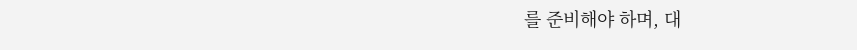를 준비해야 하며, 대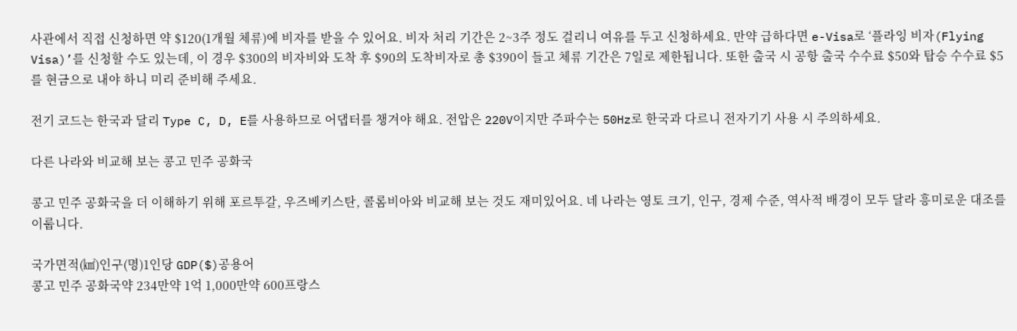사관에서 직접 신청하면 약 $120(1개월 체류)에 비자를 받을 수 있어요. 비자 처리 기간은 2~3주 정도 걸리니 여유를 두고 신청하세요. 만약 급하다면 e-Visa로 ‘플라잉 비자(Flying Visa)’를 신청할 수도 있는데, 이 경우 $300의 비자비와 도착 후 $90의 도착비자로 총 $390이 들고 체류 기간은 7일로 제한됩니다. 또한 출국 시 공항 출국 수수료 $50와 탑승 수수료 $5를 현금으로 내야 하니 미리 준비해 주세요.

전기 코드는 한국과 달리 Type C, D, E를 사용하므로 어댑터를 챙겨야 해요. 전압은 220V이지만 주파수는 50Hz로 한국과 다르니 전자기기 사용 시 주의하세요.

다른 나라와 비교해 보는 콩고 민주 공화국

콩고 민주 공화국을 더 이해하기 위해 포르투갈, 우즈베키스탄, 콜롬비아와 비교해 보는 것도 재미있어요. 네 나라는 영토 크기, 인구, 경제 수준, 역사적 배경이 모두 달라 흥미로운 대조를 이룹니다.

국가면적(㎢)인구(명)1인당 GDP($)공용어
콩고 민주 공화국약 234만약 1억 1,000만약 600프랑스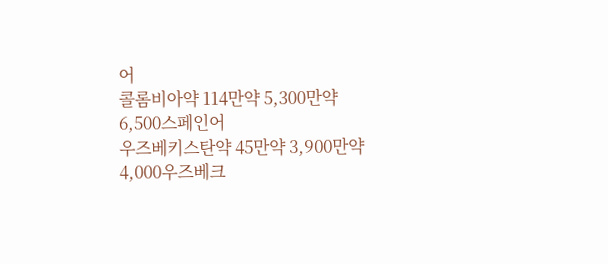어
콜롬비아약 114만약 5,300만약 6,500스페인어
우즈베키스탄약 45만약 3,900만약 4,000우즈베크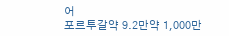어
포르투갈약 9.2만약 1,000만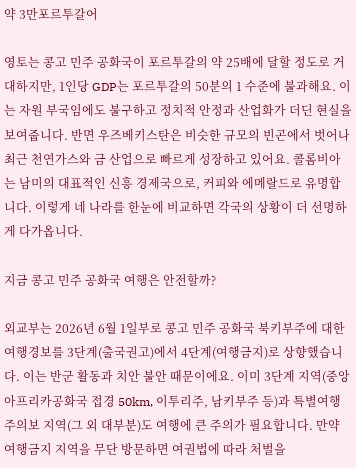약 3만포르투갈어

영토는 콩고 민주 공화국이 포르투갈의 약 25배에 달할 정도로 거대하지만, 1인당 GDP는 포르투갈의 50분의 1 수준에 불과해요. 이는 자원 부국임에도 불구하고 정치적 안정과 산업화가 더딘 현실을 보여줍니다. 반면 우즈베키스탄은 비슷한 규모의 빈곤에서 벗어나 최근 천연가스와 금 산업으로 빠르게 성장하고 있어요. 콜롬비아는 남미의 대표적인 신흥 경제국으로, 커피와 에메랄드로 유명합니다. 이렇게 네 나라를 한눈에 비교하면 각국의 상황이 더 선명하게 다가옵니다.

지금 콩고 민주 공화국 여행은 안전할까?

외교부는 2026년 6월 1일부로 콩고 민주 공화국 북키부주에 대한 여행경보를 3단계(출국권고)에서 4단계(여행금지)로 상향했습니다. 이는 반군 활동과 치안 불안 때문이에요. 이미 3단계 지역(중앙아프리카공화국 접경 50km, 이투리주, 남키부주 등)과 특별여행주의보 지역(그 외 대부분)도 여행에 큰 주의가 필요합니다. 만약 여행금지 지역을 무단 방문하면 여권법에 따라 처벌을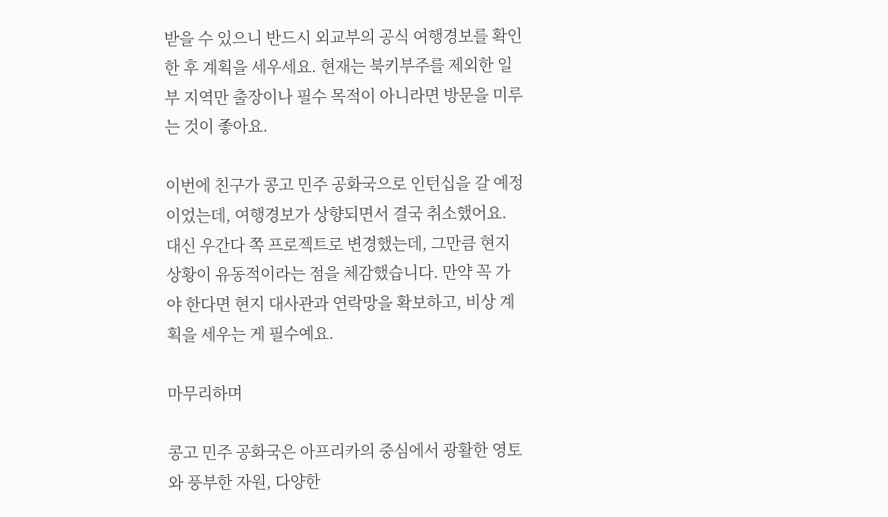받을 수 있으니 반드시 외교부의 공식 여행경보를 확인한 후 계획을 세우세요. 현재는 북키부주를 제외한 일부 지역만 출장이나 필수 목적이 아니라면 방문을 미루는 것이 좋아요.

이번에 친구가 콩고 민주 공화국으로 인턴십을 갈 예정이었는데, 여행경보가 상향되면서 결국 취소했어요. 대신 우간다 쪽 프로젝트로 변경했는데, 그만큼 현지 상황이 유동적이라는 점을 체감했습니다. 만약 꼭 가야 한다면 현지 대사관과 연락망을 확보하고, 비상 계획을 세우는 게 필수예요.

마무리하며

콩고 민주 공화국은 아프리카의 중심에서 광활한 영토와 풍부한 자원, 다양한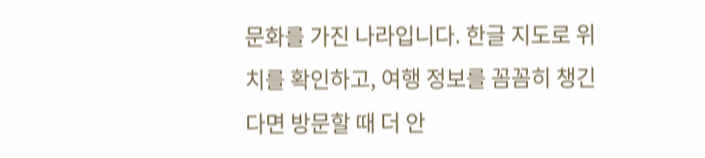문화를 가진 나라입니다. 한글 지도로 위치를 확인하고, 여행 정보를 꼼꼼히 챙긴다면 방문할 때 더 안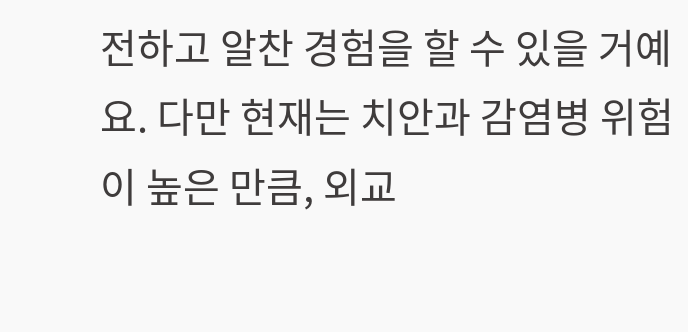전하고 알찬 경험을 할 수 있을 거예요. 다만 현재는 치안과 감염병 위험이 높은 만큼, 외교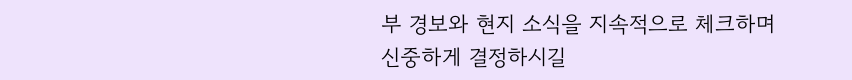부 경보와 현지 소식을 지속적으로 체크하며 신중하게 결정하시길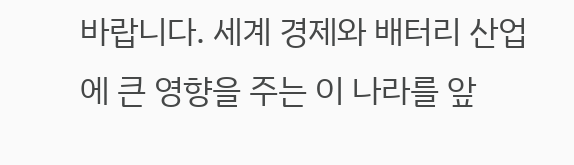바랍니다. 세계 경제와 배터리 산업에 큰 영향을 주는 이 나라를 앞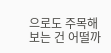으로도 주목해 보는 건 어떨까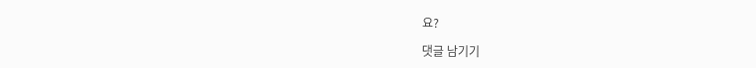요?

댓글 남기기